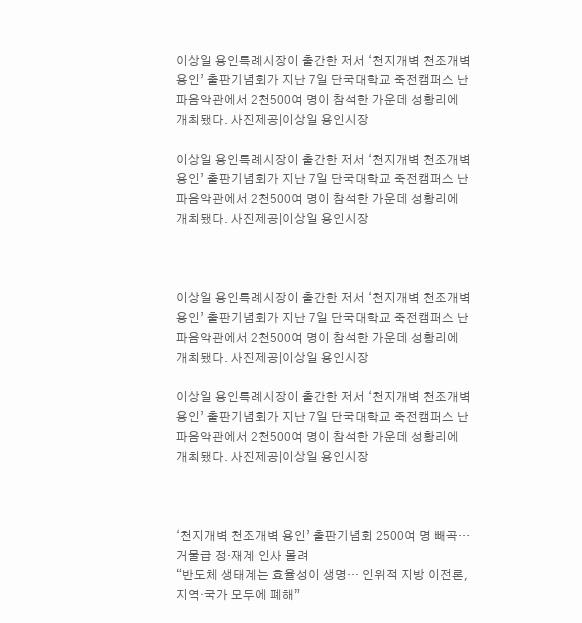이상일 용인특례시장이 출간한 저서 ‘천지개벽 천조개벽 용인’ 출판기념회가 지난 7일 단국대학교 죽전캠퍼스 난파음악관에서 2천500여 명이 참석한 가운데 성황리에 개최됐다. 사진제공|이상일 용인시장

이상일 용인특례시장이 출간한 저서 ‘천지개벽 천조개벽 용인’ 출판기념회가 지난 7일 단국대학교 죽전캠퍼스 난파음악관에서 2천500여 명이 참석한 가운데 성황리에 개최됐다. 사진제공|이상일 용인시장



이상일 용인특례시장이 출간한 저서 ‘천지개벽 천조개벽 용인’ 출판기념회가 지난 7일 단국대학교 죽전캠퍼스 난파음악관에서 2천500여 명이 참석한 가운데 성황리에 개최됐다. 사진제공|이상일 용인시장

이상일 용인특례시장이 출간한 저서 ‘천지개벽 천조개벽 용인’ 출판기념회가 지난 7일 단국대학교 죽전캠퍼스 난파음악관에서 2천500여 명이 참석한 가운데 성황리에 개최됐다. 사진제공|이상일 용인시장



‘천지개벽 천조개벽 용인’ 출판기념회 2500여 명 빼곡… 거물급 정·재계 인사 몰려
“반도체 생태계는 효율성이 생명… 인위적 지방 이전론, 지역·국가 모두에 폐해”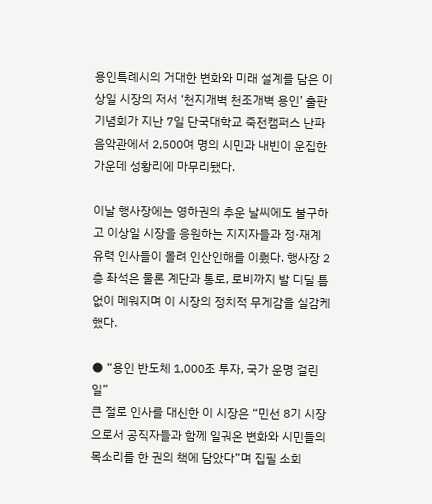용인특례시의 거대한 변화와 미래 설계를 담은 이상일 시장의 저서 ‘천지개벽 천조개벽 용인’ 출판기념회가 지난 7일 단국대학교 죽전캠퍼스 난파음악관에서 2,500여 명의 시민과 내빈이 운집한 가운데 성황리에 마무리됐다.

이날 행사장에는 영하권의 추운 날씨에도 불구하고 이상일 시장을 응원하는 지지자들과 정·재계 유력 인사들이 몰려 인산인해를 이뤘다. 행사장 2층 좌석은 물론 계단과 통로, 로비까지 발 디딜 틈 없이 메워지며 이 시장의 정치적 무게감을 실감케 했다.

● “용인 반도체 1,000조 투자, 국가 운명 걸린 일”
큰 절로 인사를 대신한 이 시장은 “민선 8기 시장으로서 공직자들과 함께 일궈온 변화와 시민들의 목소리를 한 권의 책에 담았다”며 집필 소회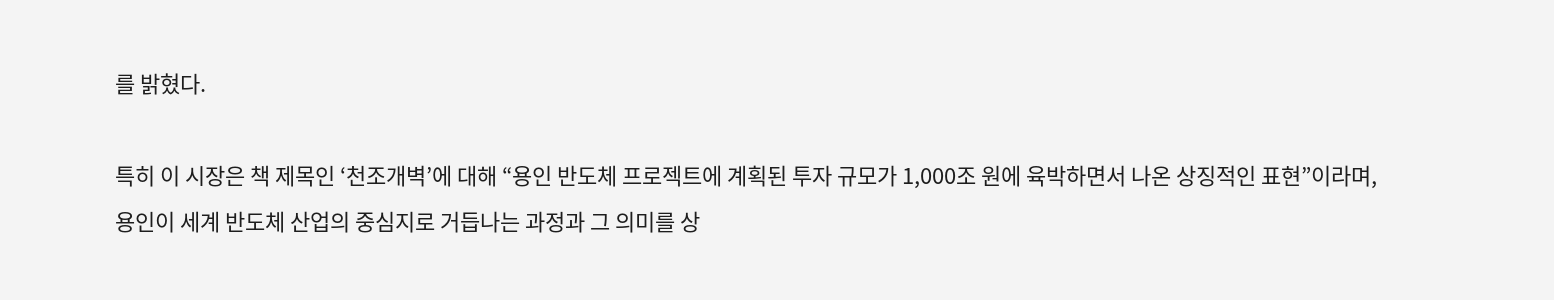를 밝혔다.

특히 이 시장은 책 제목인 ‘천조개벽’에 대해 “용인 반도체 프로젝트에 계획된 투자 규모가 1,000조 원에 육박하면서 나온 상징적인 표현”이라며, 용인이 세계 반도체 산업의 중심지로 거듭나는 과정과 그 의미를 상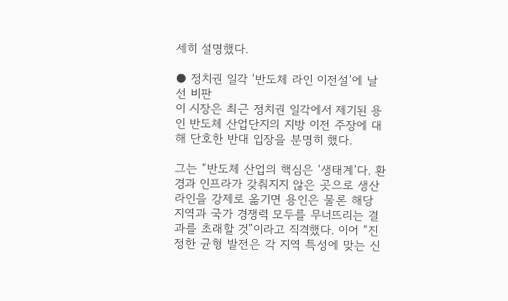세히 설명했다.

● 정치권 일각 ‘반도체 라인 이전설’에 날 선 비판
이 시장은 최근 정치권 일각에서 제기된 용인 반도체 산업단지의 지방 이전 주장에 대해 단호한 반대 입장을 분명히 했다.

그는 “반도체 산업의 핵심은 ‘생태계’다. 환경과 인프라가 갖춰지지 않은 곳으로 생산라인을 강제로 옮기면 용인은 물론 해당 지역과 국가 경쟁력 모두를 무너뜨리는 결과를 초래할 것”이라고 직격했다. 이어 “진정한 균형 발전은 각 지역 특성에 맞는 신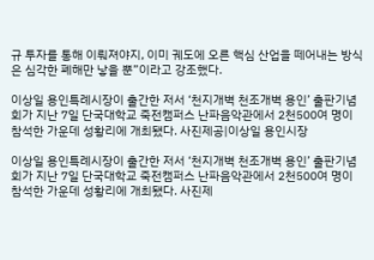규 투자를 통해 이뤄져야지, 이미 궤도에 오른 핵심 산업을 떼어내는 방식은 심각한 폐해만 낳을 뿐”이라고 강조했다.

이상일 용인특례시장이 출간한 저서 ‘천지개벽 천조개벽 용인’ 출판기념회가 지난 7일 단국대학교 죽전캠퍼스 난파음악관에서 2천500여 명이 참석한 가운데 성황리에 개최됐다. 사진제공|이상일 용인시장

이상일 용인특례시장이 출간한 저서 ‘천지개벽 천조개벽 용인’ 출판기념회가 지난 7일 단국대학교 죽전캠퍼스 난파음악관에서 2천500여 명이 참석한 가운데 성황리에 개최됐다. 사진제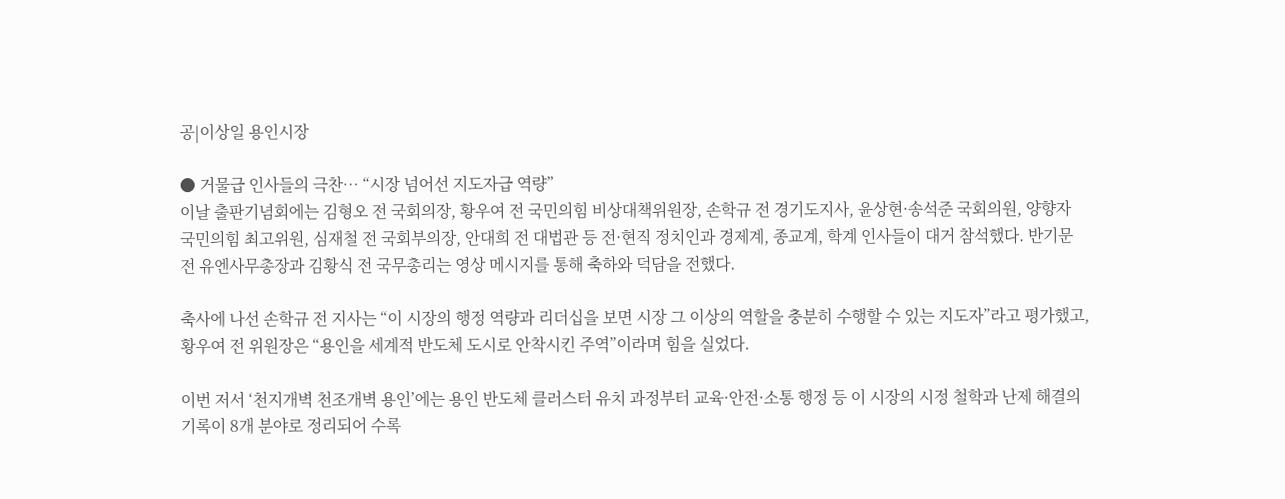공|이상일 용인시장

● 거물급 인사들의 극찬… “시장 넘어선 지도자급 역량”
이날 출판기념회에는 김형오 전 국회의장, 황우여 전 국민의힘 비상대책위원장, 손학규 전 경기도지사, 윤상현·송석준 국회의원, 양향자 국민의힘 최고위원, 심재철 전 국회부의장, 안대희 전 대법관 등 전·현직 정치인과 경제계, 종교계, 학계 인사들이 대거 참석했다. 반기문 전 유엔사무총장과 김황식 전 국무총리는 영상 메시지를 통해 축하와 덕담을 전했다.

축사에 나선 손학규 전 지사는 “이 시장의 행정 역량과 리더십을 보면 시장 그 이상의 역할을 충분히 수행할 수 있는 지도자”라고 평가했고, 황우여 전 위원장은 “용인을 세계적 반도체 도시로 안착시킨 주역”이라며 힘을 실었다.

이번 저서 ‘천지개벽 천조개벽 용인’에는 용인 반도체 클러스터 유치 과정부터 교육·안전·소통 행정 등 이 시장의 시정 철학과 난제 해결의 기록이 8개 분야로 정리되어 수록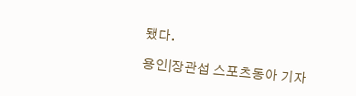됐다.

용인|장관섭 스포츠동아 기자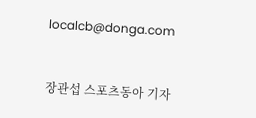localcb@donga.com


장관섭 스포츠동아 기자